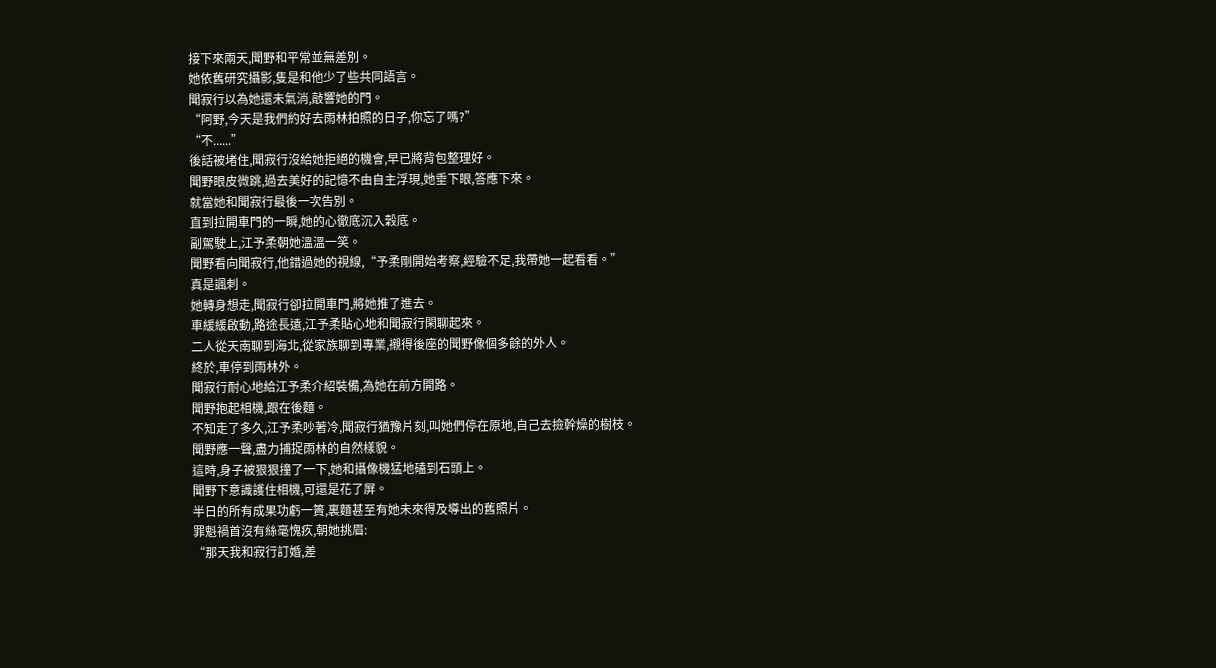接下來兩天,聞野和平常並無差別。
她依舊研究攝影,隻是和他少了些共同語言。
聞寂行以為她還未氣消,敲響她的門。
“阿野,今天是我們約好去雨林拍照的日子,你忘了嗎?”
“不......”
後話被堵住,聞寂行沒給她拒絕的機會,早已將背包整理好。
聞野眼皮微跳,過去美好的記憶不由自主浮現,她垂下眼,答應下來。
就當她和聞寂行最後一次告別。
直到拉開車門的一瞬,她的心徹底沉入穀底。
副駕駛上,江予柔朝她溫溫一笑。
聞野看向聞寂行,他錯過她的視線,“予柔剛開始考察,經驗不足,我帶她一起看看。”
真是諷刺。
她轉身想走,聞寂行卻拉開車門,將她推了進去。
車緩緩啟動,路途長遠,江予柔貼心地和聞寂行閑聊起來。
二人從天南聊到海北,從家族聊到專業,襯得後座的聞野像個多餘的外人。
終於,車停到雨林外。
聞寂行耐心地給江予柔介紹裝備,為她在前方開路。
聞野抱起相機,跟在後麵。
不知走了多久,江予柔吵著冷,聞寂行猶豫片刻,叫她們停在原地,自己去撿幹燥的樹枝。
聞野應一聲,盡力捕捉雨林的自然樣貌。
這時,身子被狠狠撞了一下,她和攝像機猛地磕到石頭上。
聞野下意識護住相機,可還是花了屏。
半日的所有成果功虧一簣,裏麵甚至有她未來得及導出的舊照片。
罪魁禍首沒有絲毫愧疚,朝她挑眉:
“那天我和寂行訂婚,差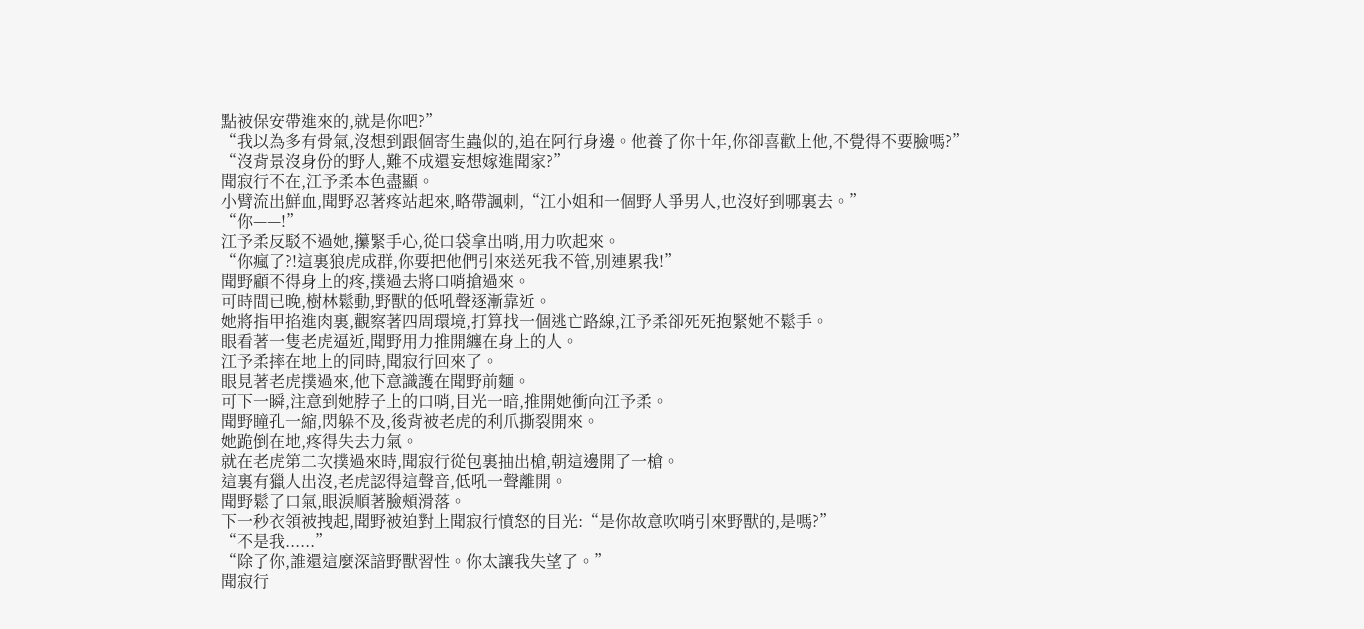點被保安帶進來的,就是你吧?”
“我以為多有骨氣,沒想到跟個寄生蟲似的,追在阿行身邊。他養了你十年,你卻喜歡上他,不覺得不要臉嗎?”
“沒背景沒身份的野人,難不成還妄想嫁進聞家?”
聞寂行不在,江予柔本色盡顯。
小臂流出鮮血,聞野忍著疼站起來,略帶諷刺,“江小姐和一個野人爭男人,也沒好到哪裏去。”
“你——!”
江予柔反駁不過她,攥緊手心,從口袋拿出哨,用力吹起來。
“你瘋了?!這裏狼虎成群,你要把他們引來送死我不管,別連累我!”
聞野顧不得身上的疼,撲過去將口哨搶過來。
可時間已晚,樹林鬆動,野獸的低吼聲逐漸靠近。
她將指甲掐進肉裏,觀察著四周環境,打算找一個逃亡路線,江予柔卻死死抱緊她不鬆手。
眼看著一隻老虎逼近,聞野用力推開纏在身上的人。
江予柔摔在地上的同時,聞寂行回來了。
眼見著老虎撲過來,他下意識護在聞野前麵。
可下一瞬,注意到她脖子上的口哨,目光一暗,推開她衝向江予柔。
聞野瞳孔一縮,閃躲不及,後背被老虎的利爪撕裂開來。
她跪倒在地,疼得失去力氣。
就在老虎第二次撲過來時,聞寂行從包裏抽出槍,朝這邊開了一槍。
這裏有獵人出沒,老虎認得這聲音,低吼一聲離開。
聞野鬆了口氣,眼淚順著臉頰滑落。
下一秒衣領被拽起,聞野被迫對上聞寂行憤怒的目光:“是你故意吹哨引來野獸的,是嗎?”
“不是我......”
“除了你,誰還這麼深諳野獸習性。你太讓我失望了。”
聞寂行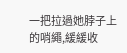一把拉過她脖子上的哨繩,緩緩收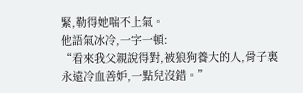緊,勒得她喘不上氣。
他語氣冰冷,一字一頓:
“看來我父親說得對,被狼狗養大的人,骨子裏永遠冷血善妒,一點兒沒錯。”